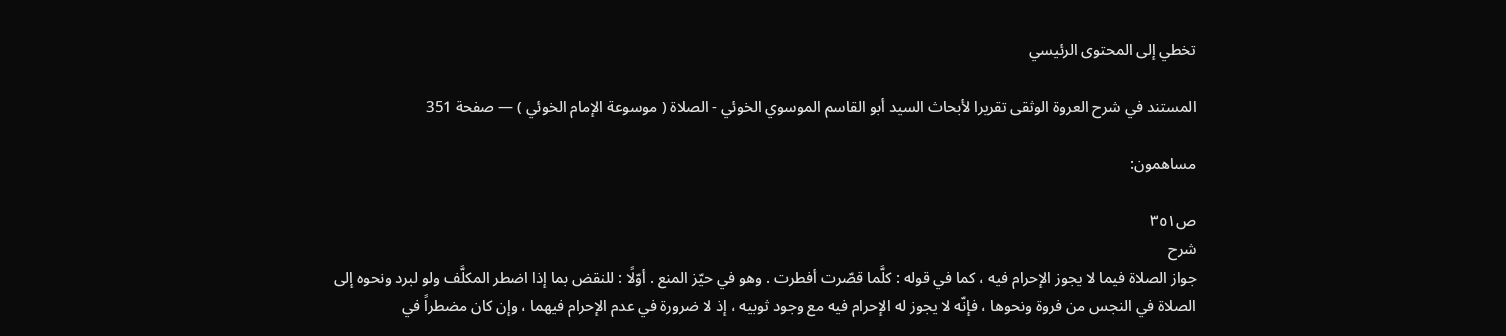تخطي إلى المحتوى الرئيسي

المستند في شرح العروة الوثقى تقريرا لأبحاث السيد أبو القاسم الموسوي الخوئي - الصلاة ( موسوعة الإمام الخوئي ) — صفحة 351

مساهمون:

ص٣٥١
شرح
جواز الصلاة فيما لا يجوز الإحرام فيه ، كما في قوله : كلَّما قصّرت أفطرت . وهو في حيّز المنع . أوّلًا : للنقض بما إذا اضطر المكلَّف ولو لبرد ونحوه إلى الصلاة في النجس من فروة ونحوها ، فإنّه لا يجوز له الإحرام فيه مع وجود ثوبيه ، إذ لا ضرورة في عدم الإحرام فيهما ، وإن كان مضطراً في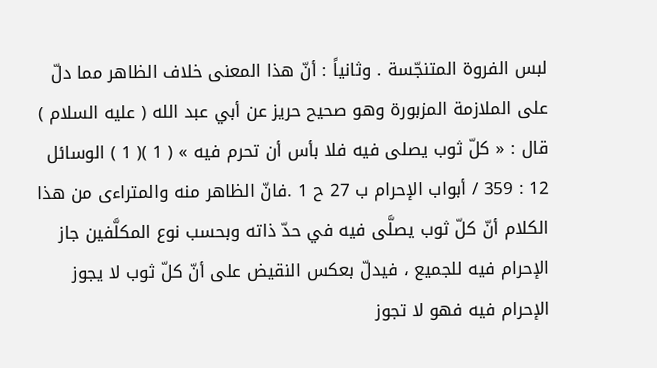لبس الفروة المتنجّسة . وثانياً : أنّ هذا المعنى خلاف الظاهر مما دلّ على الملازمة المزبورة وهو صحيح حريز عن أبي عبد الله ( عليه السلام ) قال : « كلّ ثوب يصلى فيه فلا بأس أن تحرم فيه » ( 1 )( 1 ) الوسائل 12 : 359 / أبواب الإحرام ب 27 ح 1 .فانّ الظاهر منه والمتراءى من هذا الكلام أنّ كلّ ثوب يصلَّى فيه في حدّ ذاته وبحسب نوع المكلَّفين جاز الإحرام فيه للجميع ، فيدلّ بعكس النقيض على أنّ كلّ ثوب لا يجوز الإحرام فيه فهو لا تجوز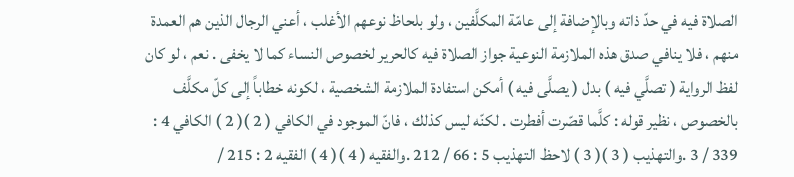الصلاة فيه في حدّ ذاته وبالإضافة إلى عامّة المكلَّفين ، ولو بلحاظ نوعهم الأغلب ، أعني الرجال الذين هم العمدة منهم ، فلا ينافي صدق هذه الملازمة النوعية جواز الصلاة فيه كالحرير لخصوص النساء كما لا يخفى . نعم ، لو كان لفظ الرواية ( تصلَّي فيه ) بدل ( يصلَّى فيه ) أمكن استفادة الملازمة الشخصية ، لكونه خطاباً إلى كلّ مكلَّف بالخصوص ، نظير قوله : كلَّما قصّرت أفطرت . لكنّه ليس كذلك ، فانّ الموجود في الكافي ( 2 )( 2 ) الكافي 4 : 339 / 3 .والتهذيب ( 3 )( 3 ) لاحظ التهذيب 5 : 66 / 212 .والفقيه ( 4 )( 4 ) الفقيه 2 : 215 /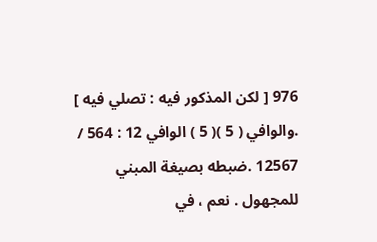976 [ لكن المذكور فيه : تصلي فيه ] .والوافي ( 5 )( 5 ) الوافي 12 : 564 / 12567 .ضبطه بصيغة المبني للمجهول . نعم ، في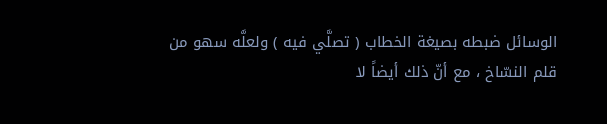الوسائل ضبطه بصيغة الخطاب ( تصلَّي فيه ) ولعلَّه سهو من قلم النسّاخ ، مع أنّ ذلك أيضاً لا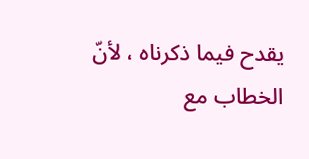يقدح فيما ذكرناه ، لأنّ الخطاب مع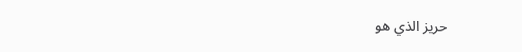حريز الذي هو